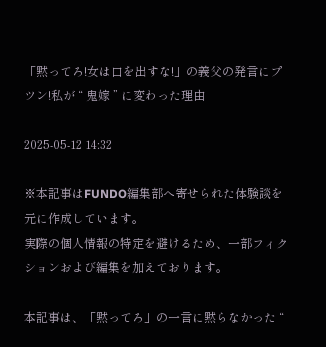「黙ってろ!女は口を出すな!」の義父の発言にプツン!私が “ 鬼嫁 ” に変わった理由

2025-05-12 14:32

※本記事はFUNDO編集部へ寄せられた体験談を元に作成しています。
実際の個人情報の特定を避けるため、一部フィクションおよび編集を加えております。

本記事は、「黙ってろ」の一言に黙らなかった “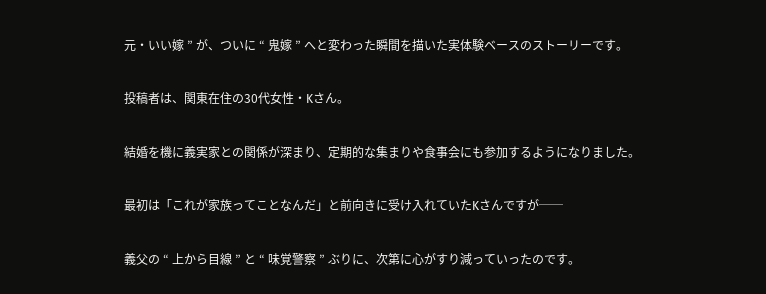元・いい嫁 ” が、ついに “ 鬼嫁 ” へと変わった瞬間を描いた実体験ベースのストーリーです。

投稿者は、関東在住の30代女性・Kさん。

結婚を機に義実家との関係が深まり、定期的な集まりや食事会にも参加するようになりました。

最初は「これが家族ってことなんだ」と前向きに受け入れていたKさんですが──

義父の “ 上から目線 ” と “ 味覚警察 ” ぶりに、次第に心がすり減っていったのです。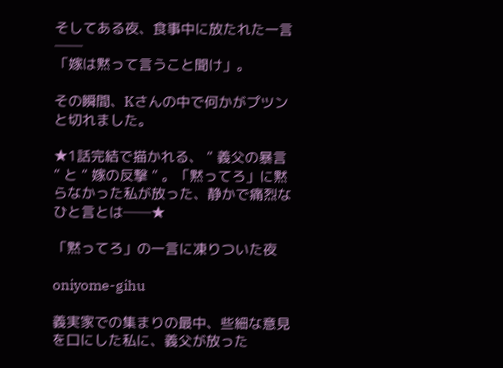そしてある夜、食事中に放たれた一言──
「嫁は黙って言うこと聞け」。

その瞬間、Kさんの中で何かがプツンと切れました。

★1話完結で描かれる、 “ 義父の暴言 ” と “ 嫁の反撃 ” 。「黙ってろ」に黙らなかった私が放った、静かで痛烈なひと言とは──★

「黙ってろ」の一言に凍りついた夜

oniyome-gihu

義実家での集まりの最中、些細な意見を口にした私に、義父が放った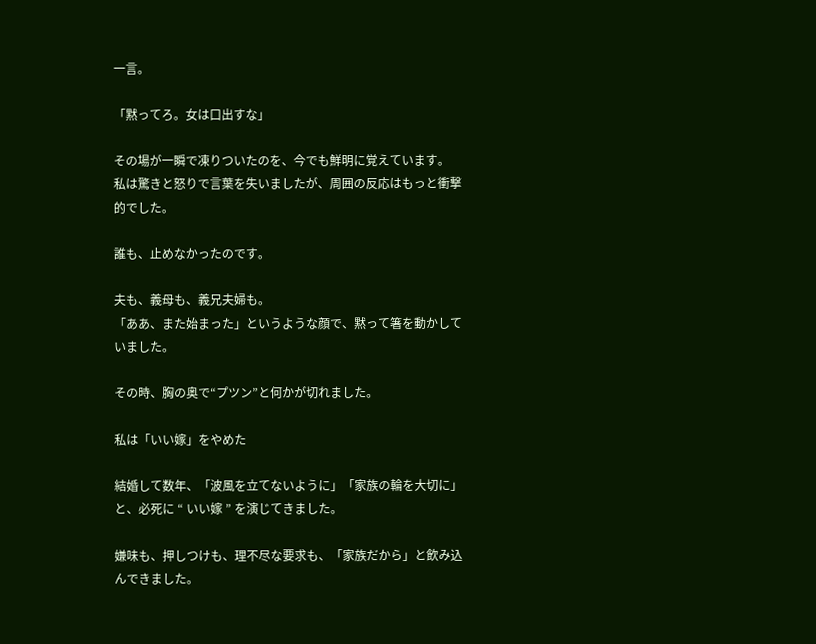一言。

「黙ってろ。女は口出すな」

その場が一瞬で凍りついたのを、今でも鮮明に覚えています。
私は驚きと怒りで言葉を失いましたが、周囲の反応はもっと衝撃的でした。

誰も、止めなかったのです。

夫も、義母も、義兄夫婦も。
「ああ、また始まった」というような顔で、黙って箸を動かしていました。

その時、胸の奥で“プツン”と何かが切れました。

私は「いい嫁」をやめた

結婚して数年、「波風を立てないように」「家族の輪を大切に」と、必死に “ いい嫁 ” を演じてきました。

嫌味も、押しつけも、理不尽な要求も、「家族だから」と飲み込んできました。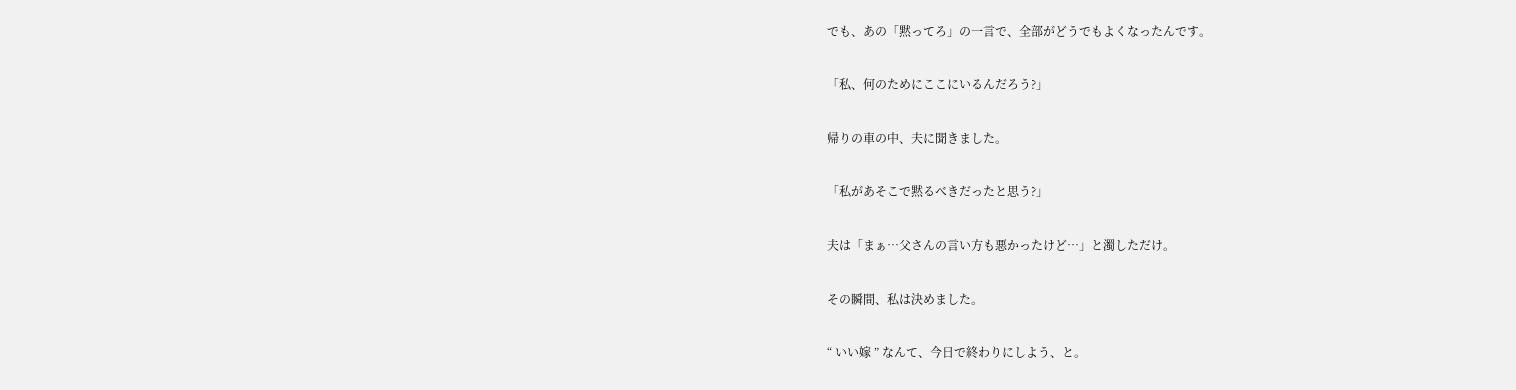でも、あの「黙ってろ」の一言で、全部がどうでもよくなったんです。

「私、何のためにここにいるんだろう?」

帰りの車の中、夫に聞きました。

「私があそこで黙るべきだったと思う?」

夫は「まぁ…父さんの言い方も悪かったけど…」と濁しただけ。

その瞬間、私は決めました。

“ いい嫁 ” なんて、今日で終わりにしよう、と。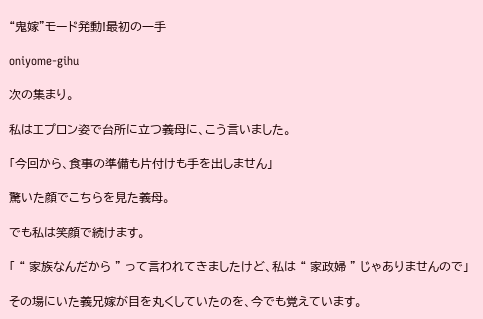“鬼嫁”モード発動!最初の一手

oniyome-gihu

次の集まり。

私はエプロン姿で台所に立つ義母に、こう言いました。

「今回から、食事の準備も片付けも手を出しません」

驚いた顔でこちらを見た義母。

でも私は笑顔で続けます。

「 “ 家族なんだから ” って言われてきましたけど、私は “ 家政婦 ” じゃありませんので」

その場にいた義兄嫁が目を丸くしていたのを、今でも覚えています。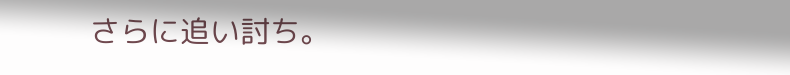さらに追い討ち。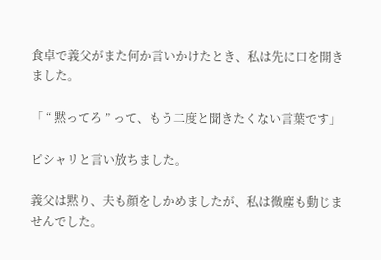食卓で義父がまた何か言いかけたとき、私は先に口を開きました。

「 “ 黙ってろ ” って、もう二度と聞きたくない言葉です」

ピシャリと言い放ちました。

義父は黙り、夫も顔をしかめましたが、私は微塵も動じませんでした。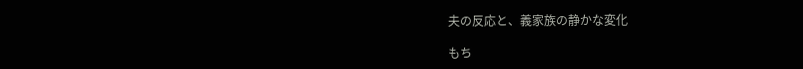夫の反応と、義家族の静かな変化

もち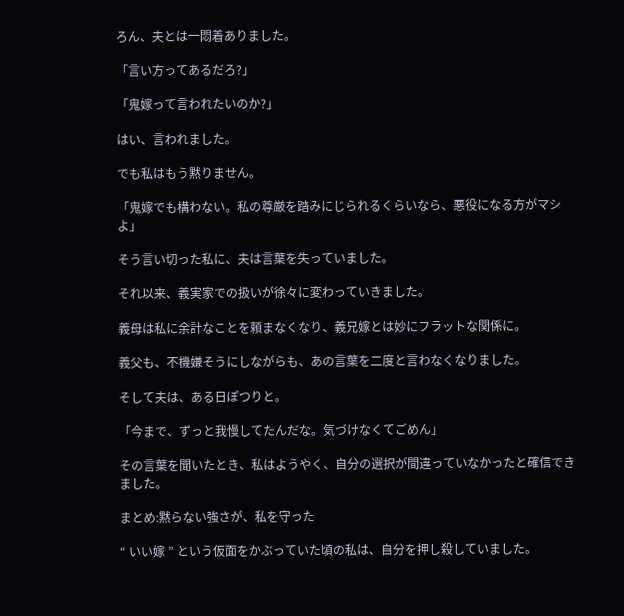ろん、夫とは一悶着ありました。

「言い方ってあるだろ?」

「鬼嫁って言われたいのか?」

はい、言われました。

でも私はもう黙りません。

「鬼嫁でも構わない。私の尊厳を踏みにじられるくらいなら、悪役になる方がマシよ」

そう言い切った私に、夫は言葉を失っていました。

それ以来、義実家での扱いが徐々に変わっていきました。

義母は私に余計なことを頼まなくなり、義兄嫁とは妙にフラットな関係に。

義父も、不機嫌そうにしながらも、あの言葉を二度と言わなくなりました。

そして夫は、ある日ぽつりと。

「今まで、ずっと我慢してたんだな。気づけなくてごめん」

その言葉を聞いたとき、私はようやく、自分の選択が間違っていなかったと確信できました。

まとめ:黙らない強さが、私を守った

“ いい嫁 ” という仮面をかぶっていた頃の私は、自分を押し殺していました。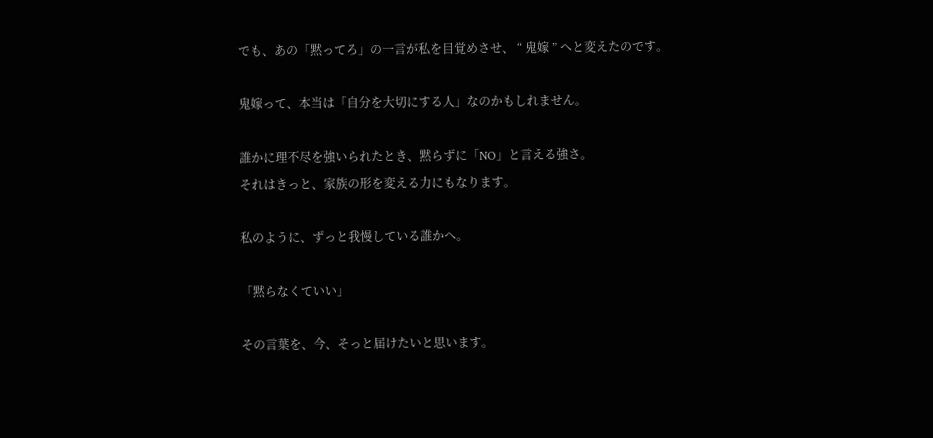でも、あの「黙ってろ」の一言が私を目覚めさせ、 “ 鬼嫁 ” へと変えたのです。

鬼嫁って、本当は「自分を大切にする人」なのかもしれません。

誰かに理不尽を強いられたとき、黙らずに「NO」と言える強さ。
それはきっと、家族の形を変える力にもなります。

私のように、ずっと我慢している誰かへ。

「黙らなくていい」

その言葉を、今、そっと届けたいと思います。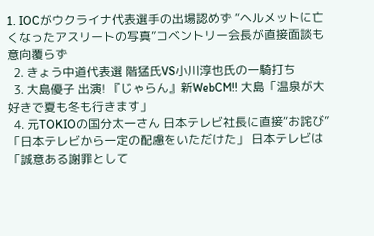1. IOCがウクライナ代表選手の出場認めず “ヘルメットに亡くなったアスリートの写真”コベントリー会長が直接面談も意向覆らず
  2. きょう中道代表選 階猛氏VS小川淳也氏の一騎打ち
  3. 大島優子 出演! 『じゃらん』新WebCM!! 大島「温泉が大好きで夏も冬も行きます」
  4. 元TOKIOの国分太一さん 日本テレビ社長に直接“お詫び”「日本テレビから一定の配慮をいただけた」 日本テレビは「誠意ある謝罪として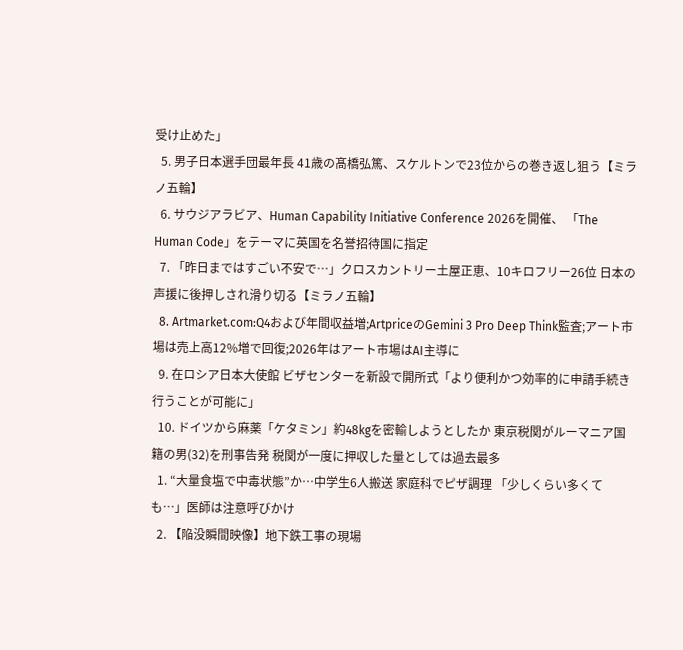受け止めた」
  5. 男子日本選手団最年長 41歳の髙橋弘篤、スケルトンで23位からの巻き返し狙う【ミラノ五輪】
  6. サウジアラビア、Human Capability Initiative Conference 2026を開催、 「The Human Code」をテーマに英国を名誉招待国に指定
  7. 「昨日まではすごい不安で…」クロスカントリー土屋正恵、10キロフリー26位 日本の声援に後押しされ滑り切る【ミラノ五輪】
  8. Artmarket.com:Q4および年間収益増;ArtpriceのGemini 3 Pro Deep Think監査;アート市場は売上高12%増で回復;2026年はアート市場はAI主導に
  9. 在ロシア日本大使館 ビザセンターを新設で開所式「より便利かつ効率的に申請手続き行うことが可能に」
  10. ドイツから麻薬「ケタミン」約48kgを密輸しようとしたか 東京税関がルーマニア国籍の男(32)を刑事告発 税関が一度に押収した量としては過去最多
  1. “大量食塩で中毒状態”か…中学生6人搬送 家庭科でピザ調理 「少しくらい多くても…」医師は注意呼びかけ
  2. 【陥没瞬間映像】地下鉄工事の現場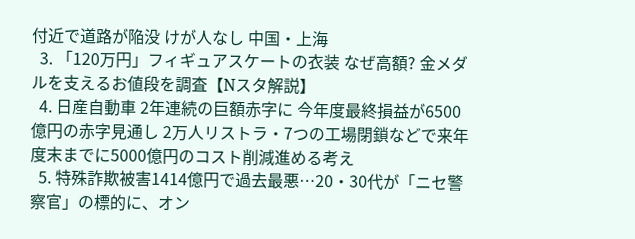付近で道路が陥没 けが人なし 中国・上海
  3. 「120万円」フィギュアスケートの衣装 なぜ高額? 金メダルを支えるお値段を調査【Nスタ解説】
  4. 日産自動車 2年連続の巨額赤字に 今年度最終損益が6500億円の赤字見通し 2万人リストラ・7つの工場閉鎖などで来年度末までに5000億円のコスト削減進める考え
  5. 特殊詐欺被害1414億円で過去最悪…20・30代が「ニセ警察官」の標的に、オン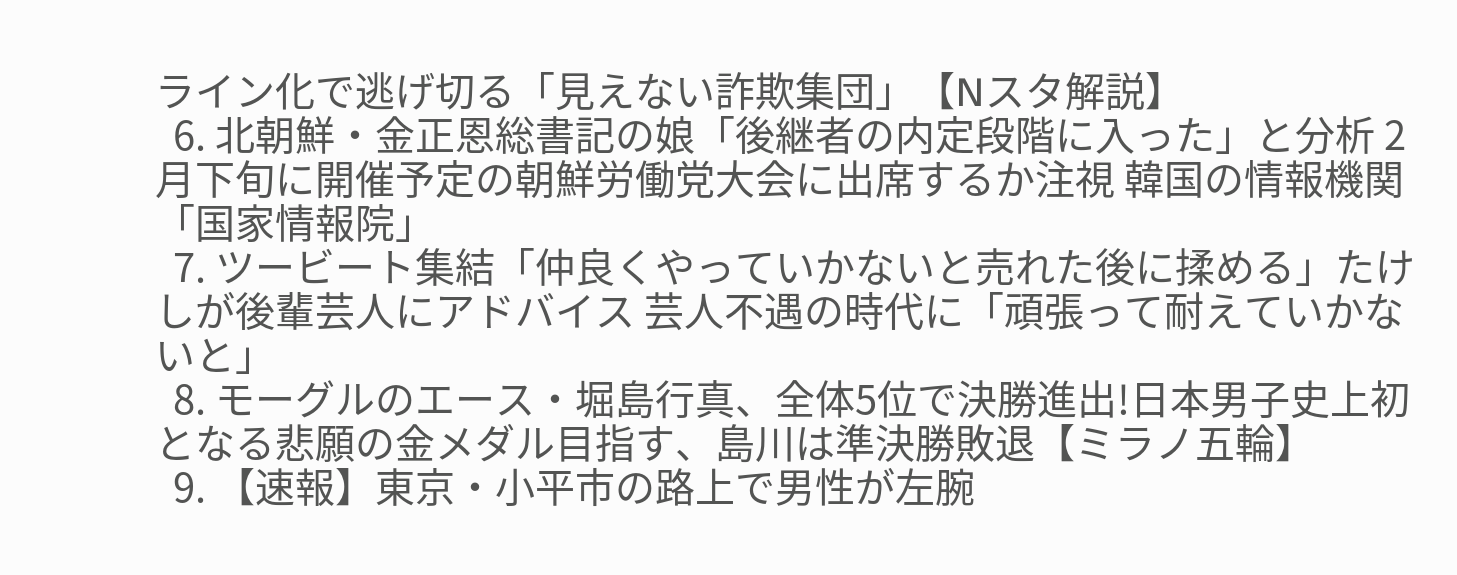ライン化で逃げ切る「見えない詐欺集団」【Nスタ解説】
  6. 北朝鮮・金正恩総書記の娘「後継者の内定段階に入った」と分析 2月下旬に開催予定の朝鮮労働党大会に出席するか注視 韓国の情報機関「国家情報院」
  7. ツービート集結「仲良くやっていかないと売れた後に揉める」たけしが後輩芸人にアドバイス 芸人不遇の時代に「頑張って耐えていかないと」
  8. モーグルのエース・堀島行真、全体5位で決勝進出!日本男子史上初となる悲願の金メダル目指す、島川は準決勝敗退【ミラノ五輪】
  9. 【速報】東京・小平市の路上で男性が左腕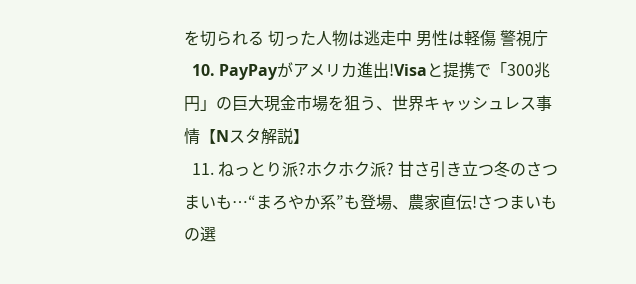を切られる 切った人物は逃走中 男性は軽傷 警視庁
  10. PayPayがアメリカ進出!Visaと提携で「300兆円」の巨大現金市場を狙う、世界キャッシュレス事情【Nスタ解説】
  11. ねっとり派?ホクホク派? 甘さ引き立つ冬のさつまいも…“まろやか系”も登場、農家直伝!さつまいもの選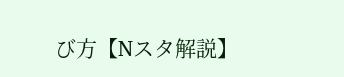び方【Nスタ解説】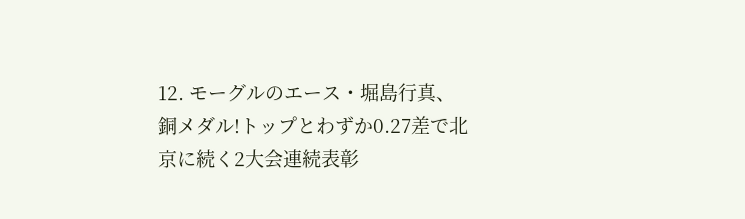12. モーグルのエース・堀島行真、銅メダル!トップとわずか0.27差で北京に続く2大会連続表彰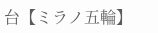台【ミラノ五輪】